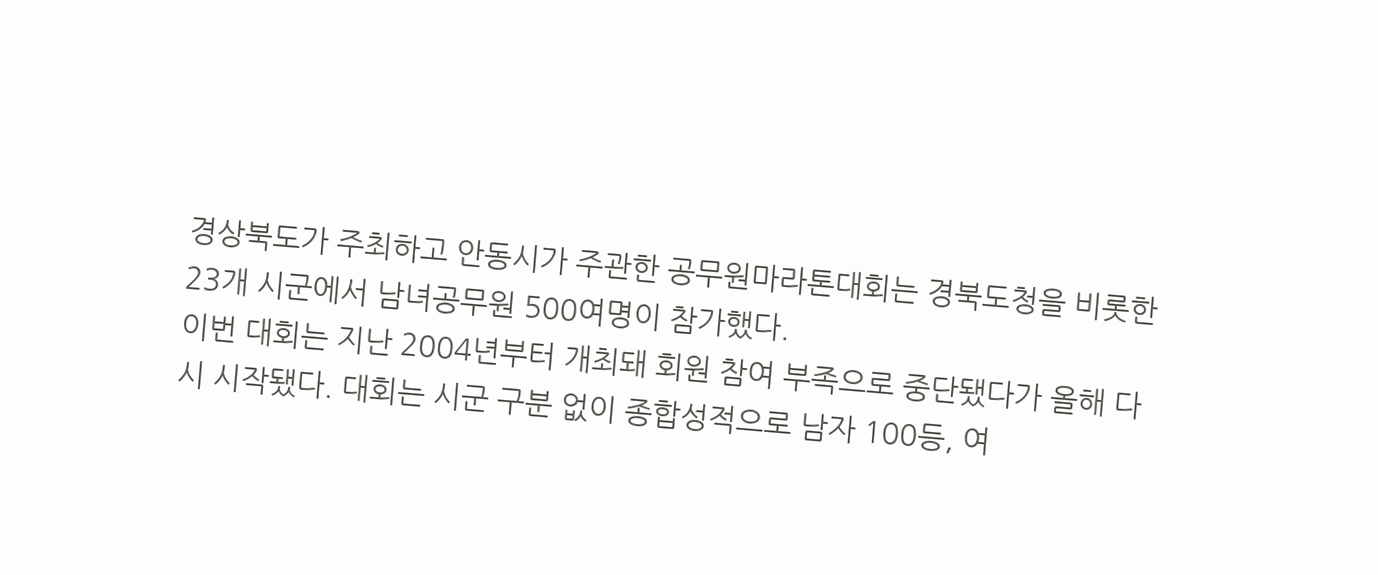경상북도가 주최하고 안동시가 주관한 공무원마라톤대회는 경북도청을 비롯한 23개 시군에서 남녀공무원 500여명이 참가했다.
이번 대회는 지난 2004년부터 개최돼 회원 참여 부족으로 중단됐다가 올해 다시 시작됐다. 대회는 시군 구분 없이 종합성적으로 남자 100등, 여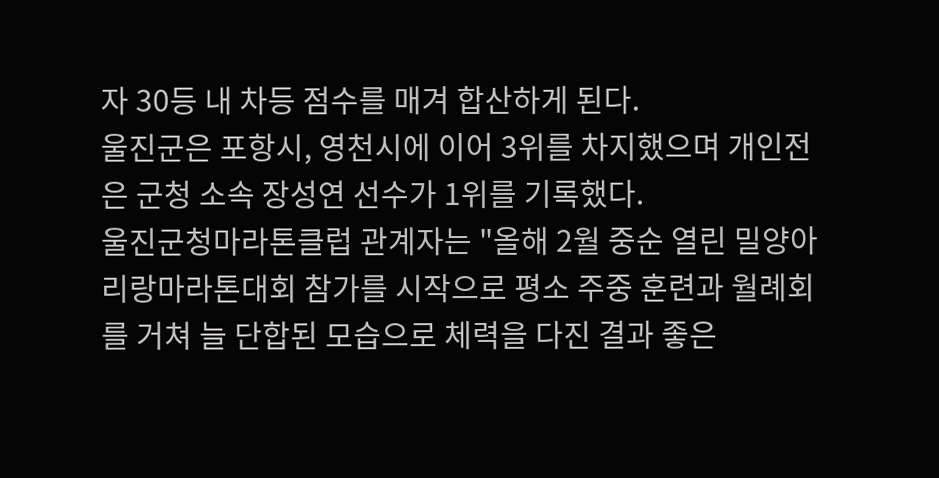자 30등 내 차등 점수를 매겨 합산하게 된다.
울진군은 포항시, 영천시에 이어 3위를 차지했으며 개인전은 군청 소속 장성연 선수가 1위를 기록했다.
울진군청마라톤클럽 관계자는 "올해 2월 중순 열린 밀양아리랑마라톤대회 참가를 시작으로 평소 주중 훈련과 월례회를 거쳐 늘 단합된 모습으로 체력을 다진 결과 좋은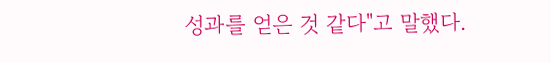성과를 얻은 것 같다"고 말했다.